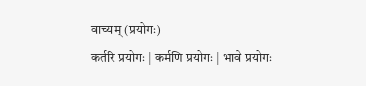वाच्यम् (प्रयोगः)
कर्तरि प्रयोगः | कर्मणि प्रयोगः | भावे प्रयोगः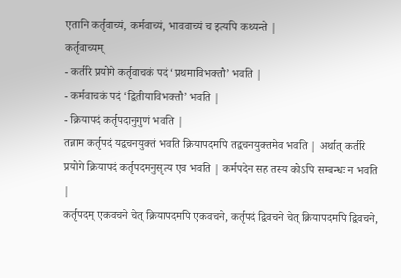एतानि कर्तृवाच्यं, कर्मवाच्यं, भाववाच्यं च इत्यपि कथ्यन्ते |
कर्तृवाच्यम्
- कर्तरि प्रयोगे कर्तृवाचकं पदं ‘प्रथमाविभक्तौ’ भवति |
- कर्मवाचकं पदं ‘द्वितीयाविभक्तौ’ भवति |
- क्रियापदं कर्तृपदानुगुणं भवति |
तन्नाम कर्तृपदं यद्वचनयुक्तं भवति क्रियापदमपि तद्वचनयुक्तमेव भवति | अर्थात् कर्तरि प्रयोगे क्रियापदं कर्तृपदमनुसृत्य एव भवति | कर्मपदेन सह तस्य कोऽपि सम्बन्धः न भवति |
कर्तृपदम् एकवचने चेत् क्रियापदमपि एकवचने, कर्तृपदं द्विवचने चेत् क्रियापदमपि द्विवचने,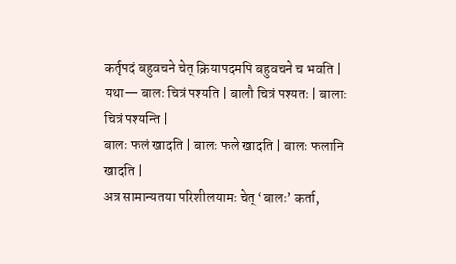कर्तृपदं बहुवचने चेत् क्रियापदमपि बहुवचने च भवति |
यथा— बालः चित्रं पश्यति | बालौ चित्रं पश्यतः | बालाः चित्रं पश्यन्ति |
बालः फलं खादति | बालः फले खादति | बालः फलानि खादति |
अत्र सामान्यतया परिशीलयामः चेत् ‘बालः’ कर्ता,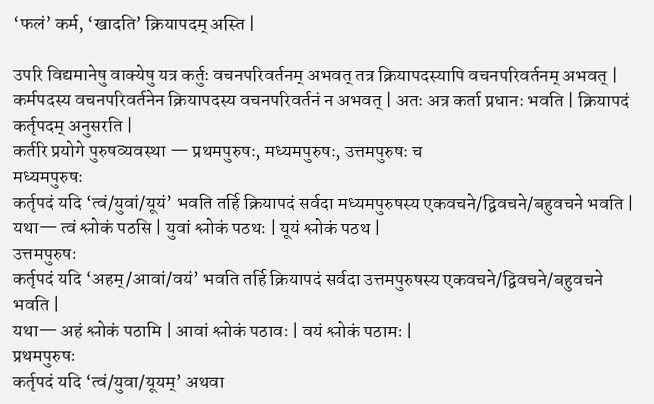‘फलं’ कर्म, ‘खादति’ क्रियापदम् अस्ति |

उपरि विद्यमानेषु वाक्येषु यत्र कर्तुः वचनपरिवर्तनम् अभवत् तत्र क्रियापदस्यापि वचनपरिवर्तनम् अभवत् | कर्मपदस्य वचनपरिवर्तनेन क्रियापदस्य वचनपरिवर्तनं न अभवत् | अतः अत्र कर्ता प्रधानः भवति | क्रियापदं कर्तृपदम् अनुसरति |
कर्तरि प्रयोगे पुरुषव्यवस्था — प्रथमपुरुषः, मध्यमपुरुषः, उत्तमपुरुषः च
मध्यमपुरुषः
कर्तृपदं यदि ‘त्वं/युवां/यूयं’ भवति तर्हि क्रियापदं सर्वदा मध्यमपुरुषस्य एकवचने/द्विवचने/बहुवचने भवति |
यथा— त्वं श्लोकं पठसि | युवां श्लोकं पठथः | यूयं श्लोकं पठथ |
उत्तमपुरुषः
कर्तृपदं यदि ‘अहम्/आवां/वयं’ भवति तर्हि क्रियापदं सर्वदा उत्तमपुरुषस्य एकवचने/द्विवचने/बहुवचने भवति |
यथा— अहं श्लोकं पठामि | आवां श्लोकं पठावः | वयं श्लोकं पठामः |
प्रथमपुरुषः
कर्तृपदं यदि ‘त्वं/युवा/यूयम्’ अथवा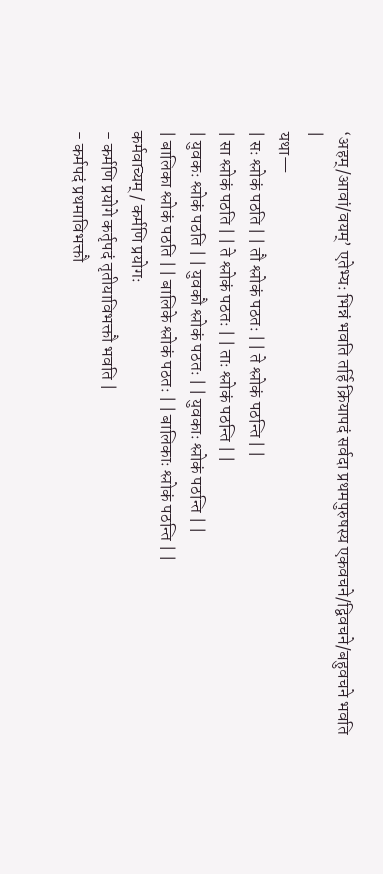‘अहम्/आवां/वयम्’ एतेभ्यः भिन्नं भवति तर्हि क्रियापदं सर्वदा प्रथमपुरुषस्य एकवचने/द्विवचने/बहुवचने भवति |
यथा—
| सः श्लोकं पठति | | तौ श्लोकं पठतः | | ते श्लोकं पठन्ति | |
| सा श्लोकं पठति | | ते श्लोकं पठतः | | ताः श्लोकं पठन्ति | |
| युवकः श्लोकं पठति | | युवकौ श्लोकं पठतः | | युवकाः श्लोकं पठन्ति | |
| बालिका श्लोकं पठति | | बालिके श्लोकं पठतः | | बालिकाः श्लोकं पठन्ति | |
कर्मवाच्यम् / कर्मणि प्रयोगः
- कर्मणि प्रयोगे कर्तृपदं तृतीयाविभक्तौ भवति |
- कर्मपदं प्रथमाविभक्तौ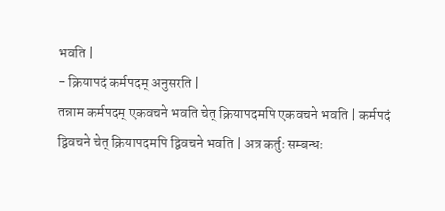भवति |
- क्रियापदं कर्मपदम् अनुसरति |
तन्नाम कर्मपदम् एकवचने भवति चेत् क्रियापदमपि एकवचने भवति | कर्मपदं द्विवचने चेत् क्रियापदमपि द्विवचने भवति | अत्र कर्तुः सम्बन्धः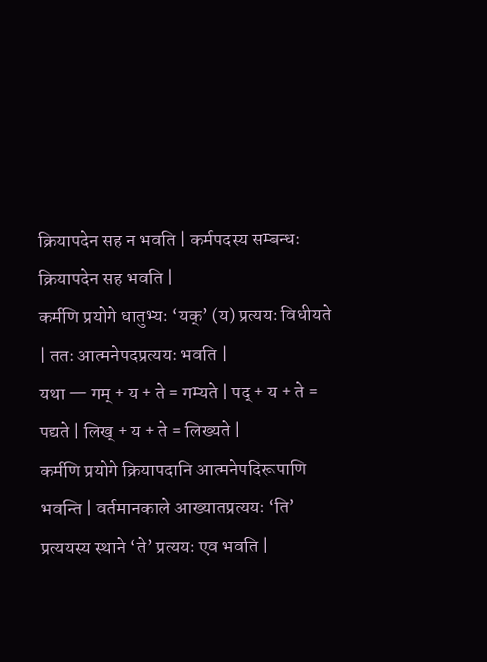क्रियापदेन सह न भवति | कर्मपदस्य सम्बन्धः क्रियापदेन सह भवति |
कर्मणि प्रयोगे धातुभ्यः ‘यक्’ (य) प्रत्ययः विधीयते | ततः आत्मनेपदप्रत्ययः भवति |
यथा — गम् + य + ते = गम्यते | पद् + य + ते = पद्यते | लिख् + य + ते = लिख्यते |
कर्मणि प्रयोगे क्रियापदानि आत्मनेपदिरूपाणि भवन्ति | वर्तमानकाले आख्यातप्रत्ययः ‘ति’ प्रत्ययस्य स्थाने ‘ते’ प्रत्ययः एव भवति |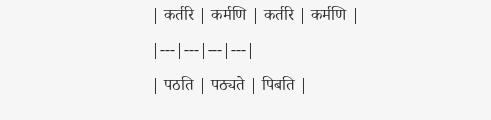| कर्तरि | कर्मणि | कर्तरि | कर्मणि |
|---|---|---|---|
| पठति | पठ्यते | पिबति |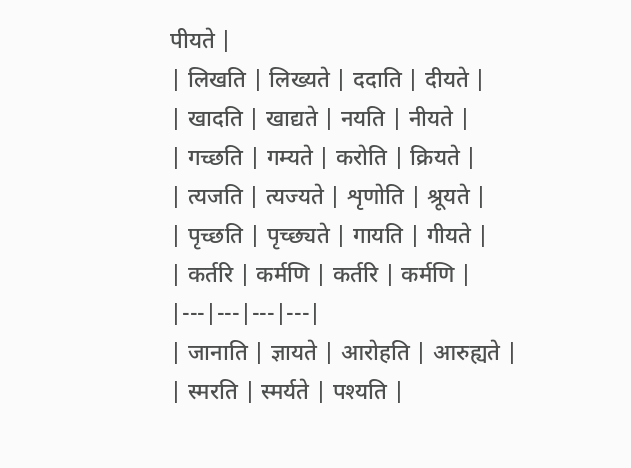पीयते |
| लिखति | लिख्यते | ददाति | दीयते |
| खादति | खाद्यते | नयति | नीयते |
| गच्छति | गम्यते | करोति | क्रियते |
| त्यजति | त्यज्यते | शृणोति | श्रूयते |
| पृच्छति | पृच्छ्यते | गायति | गीयते |
| कर्तरि | कर्मणि | कर्तरि | कर्मणि |
|---|---|---|---|
| जानाति | ज्ञायते | आरोहति | आरुह्यते |
| स्मरति | स्मर्यते | पश्यति |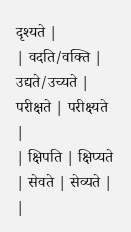दृश्यते |
| वदति/वक्ति | उद्यते/उच्यते | परीक्षते | परीक्ष्यते |
| क्षिपति | क्षिप्यते | सेवते | सेव्यते |
|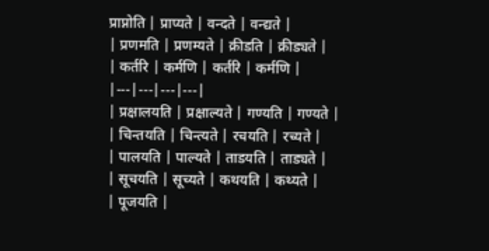प्राप्नोति | प्राप्यते | वन्दते | वन्द्यते |
| प्रणमति | प्रणम्यते | क्रीडति | क्रीड्यते |
| कर्तरि | कर्मणि | कर्तरि | कर्मणि |
|---|---|---|---|
| प्रक्षालयति | प्रक्षाल्यते | गण्यति | गण्यते |
| चिन्तयति | चिन्त्यते | रचयति | रच्यते |
| पालयति | पाल्यते | ताडयति | ताड्यते |
| सूचयति | सूच्यते | कथयति | कथ्यते |
| पूजयति |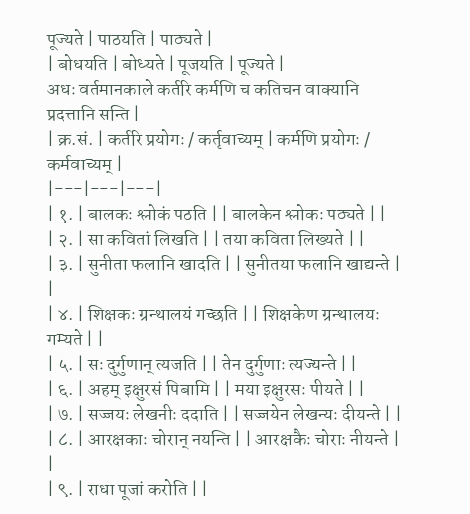पूज्यते | पाठयति | पाठ्यते |
| बोधयति | बोध्यते | पूजयति | पूज्यते |
अधः वर्तमानकाले कर्तरि कर्मणि च कतिचन वाक्यानि प्रदत्तानि सन्ति |
| क्र.सं. | कर्तरि प्रयोगः / कर्तृवाच्यम् | कर्मणि प्रयोगः / कर्मवाच्यम् |
|---|---|---|
| १. | बालकः श्लोकं पठति | | बालकेन श्लोकः पठ्यते | |
| २. | सा कवितां लिखति | | तया कविता लिख्यते | |
| ३. | सुनीता फलानि खादति | | सुनीतया फलानि खाद्यन्ते | |
| ४. | शिक्षकः ग्रन्थालयं गच्छति | | शिक्षकेण ग्रन्थालयः गम्यते | |
| ५. | सः दुर्गुणान् त्यजति | | तेन दुर्गुणाः त्यज्यन्ते | |
| ६. | अहम् इक्षुरसं पिबामि | | मया इक्षुरसः पीयते | |
| ७. | सज्जयः लेखनीः ददाति | | सज्जयेन लेखन्यः दीयन्ते | |
| ८. | आरक्षकाः चोरान् नयन्ति | | आरक्षकैः चोराः नीयन्ते | |
| ९. | राधा पूजां करोति | |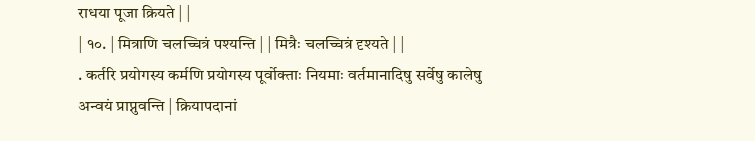राधया पूजा क्रियते | |
| १०. | मित्राणि चलच्चित्रं पश्यन्ति | | मित्रैः चलच्चित्रं दृश्यते | |
. कर्तरि प्रयोगस्य कर्मणि प्रयोगस्य पूर्वोक्ताः नियमाः वर्तमानादिषु सर्वेषु कालेषु अन्वयं प्राप्नुवन्ति | क्रियापदानां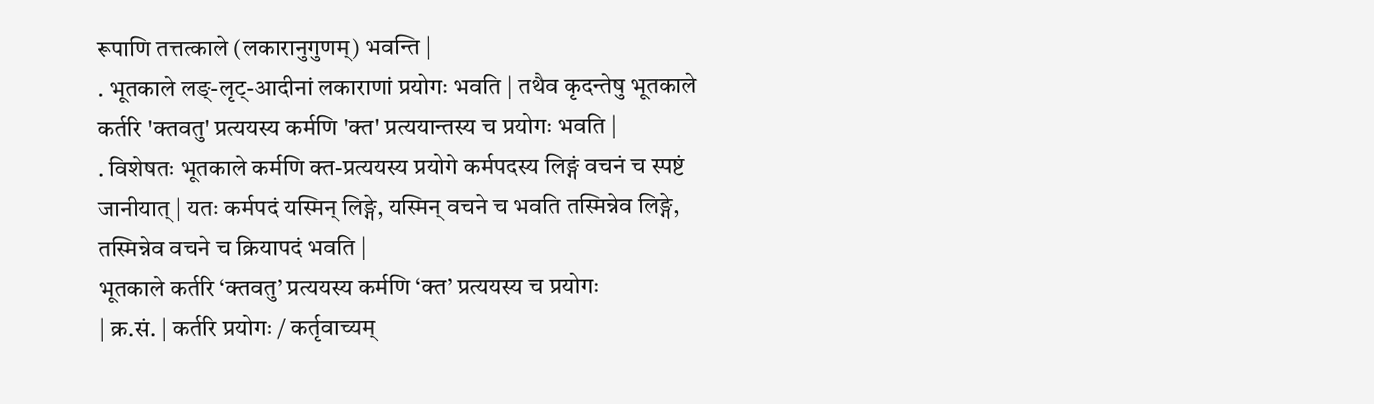रूपाणि तत्तत्काले (लकारानुगुणम्) भवन्ति |
. भूतकाले लङ्-लृट्-आदीनां लकाराणां प्रयोगः भवति | तथैव कृदन्तेषु भूतकाले कर्तरि 'क्तवतु' प्रत्ययस्य कर्मणि 'क्त' प्रत्ययान्तस्य च प्रयोगः भवति |
. विशेषतः भूतकाले कर्मणि क्त-प्रत्ययस्य प्रयोगे कर्मपदस्य लिङ्गं वचनं च स्पष्टं जानीयात् | यतः कर्मपदं यस्मिन् लिङ्गे, यस्मिन् वचने च भवति तस्मिन्नेव लिङ्गे, तस्मिन्नेव वचने च क्रियापदं भवति |
भूतकाले कर्तरि ‘क्तवतु’ प्रत्ययस्य कर्मणि ‘क्त’ प्रत्ययस्य च प्रयोगः
| क्र.सं. | कर्तरि प्रयोगः / कर्तृवाच्यम्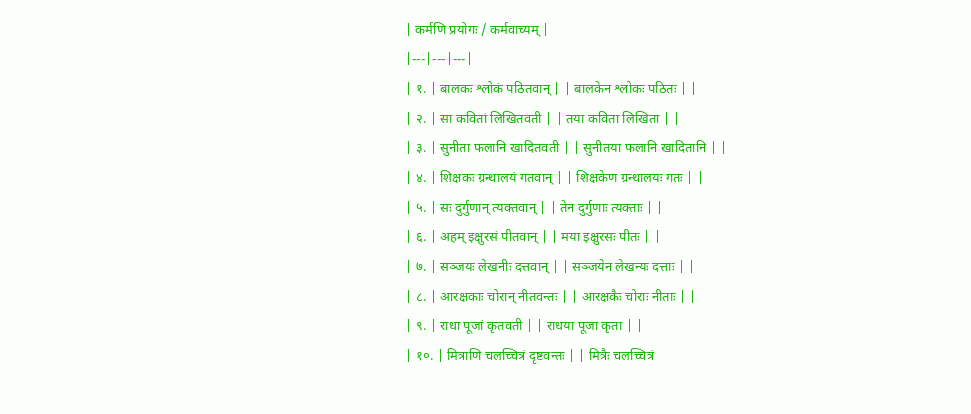| कर्मणि प्रयोगः / कर्मवाच्यम् |
|---|---|---|
| १. | बालकः श्लोकं पठितवान् | | बालकेन श्लोकः पठितः | |
| २. | सा कवितां लिखितवती | | तया कविता लिखिता | |
| ३. | सुनीता फलानि खादितवती | | सुनीतया फलानि खादितानि | |
| ४. | शिक्षकः ग्रन्थालयं गतवान् | | शिक्षकेण ग्रन्थालयः गतः | |
| ५. | सः दुर्गुणान् त्यक्तवान् | | तेन दुर्गुणाः त्यक्ताः | |
| ६. | अहम् इक्षुरसं पीतवान् | | मया इक्षुरसः पीतः | |
| ७. | सञ्जयः लेखनीः दत्तवान् | | सञ्जयेन लेखन्यः दत्ताः | |
| ८. | आरक्षकाः चोरान् नीतवन्तः | | आरक्षकैः चोराः नीताः | |
| ९. | राधा पूजां कृतवती | | राधया पूजा कृता | |
| १०. | मित्राणि चलच्चित्रं दृष्टवन्तः | | मित्रैः चलच्चित्रं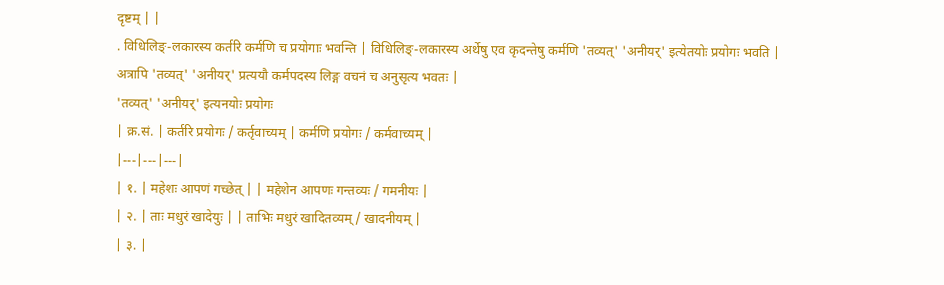दृष्टम् | |
. विधिलिङ्-लकारस्य कर्तरि कर्मणि च प्रयोगाः भवन्ति | विधिलिङ्-लकारस्य अर्थेषु एव कृदन्तेषु कर्मणि 'तव्यत्' 'अनीयर्' इत्येतयोः प्रयोगः भवति | अत्रापि 'तव्यत्' 'अनीयर्' प्रत्ययौ कर्मपदस्य लिङ्ग वचनं च अनुसृत्य भवतः |
'तव्यत्' 'अनीयर्' इत्यनयोः प्रयोगः
| क्र.सं. | कर्तरि प्रयोगः / कर्तृवाच्यम् | कर्मणि प्रयोगः / कर्मवाच्यम् |
|---|---|---|
| १. | महेशः आपणं गच्छेत् | | महेशेन आपणः गन्तव्यः / गमनीयः |
| २. | ताः मधुरं खादेयुः | | ताभिः मधुरं खादितव्यम् / खादनीयम् |
| ३. |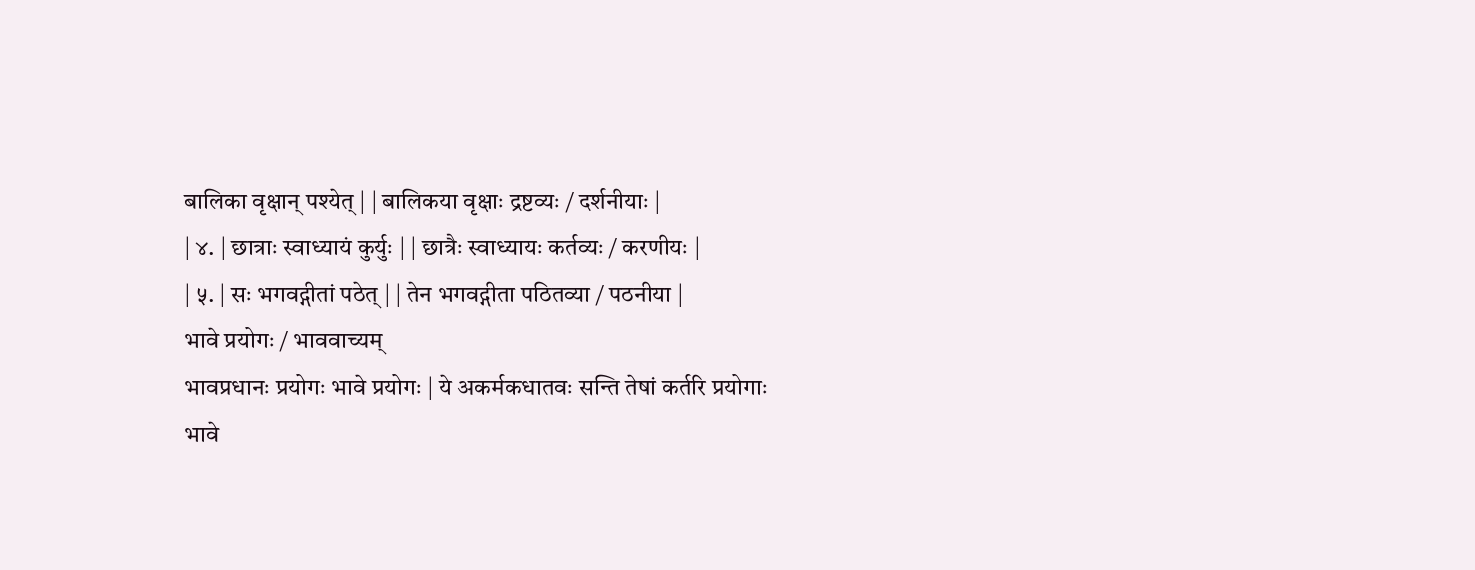बालिका वृक्षान् पश्येत् | | बालिकया वृक्षाः द्रष्टव्यः / दर्शनीयाः |
| ४. | छात्राः स्वाध्यायं कुर्युः | | छात्रैः स्वाध्यायः कर्तव्यः / करणीयः |
| ५. | सः भगवद्गीतां पठेत् | | तेन भगवद्गीता पठितव्या / पठनीया |
भावे प्रयोगः / भाववाच्यम्
भावप्रधानः प्रयोगः भावे प्रयोगः | ये अकर्मकधातवः सन्ति तेषां कर्तरि प्रयोगाः भावे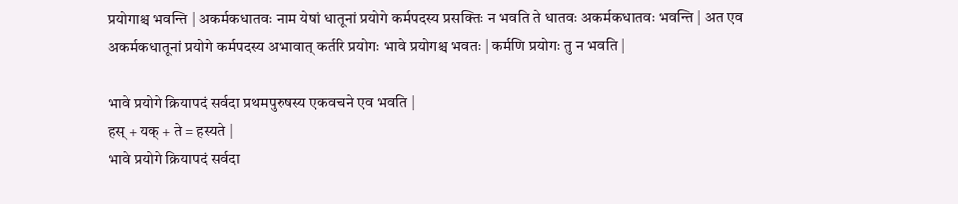प्रयोगाश्च भवन्ति | अकर्मकधातवः नाम येषां धातूनां प्रयोगे कर्मपदस्य प्रसक्तिः न भवति ते धातवः अकर्मकधातवः भवन्ति | अत एव अकर्मकधातूनां प्रयोगे कर्मपदस्य अभावात् कर्तरि प्रयोगः भावे प्रयोगश्च भवतः | कर्मणि प्रयोगः तु न भवति |

भावे प्रयोगे क्रियापदं सर्वदा प्रथमपुरुषस्य एकवचने एव भवति |
हस् + यक् + ते = हस्यते |
भावे प्रयोगे क्रियापदं सर्वदा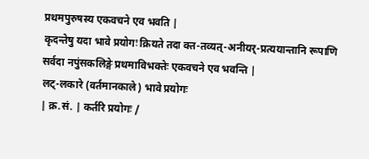प्रथमपुरुषस्य एकवचने एव भवति |
कृदन्तेषु यदा भावे प्रयोगः क्रियते तदा क्त-तव्यत्-अनीयर्-प्रत्ययान्तानि रूपाणि सर्वदा नपुंसकलिङ्गे प्रथमाविभक्तेः एकवचने एव भवन्ति |
लट्-लकारे (वर्तमानकाले) भावे प्रयोगः
| क्र.सं. | कर्तरि प्रयोगः /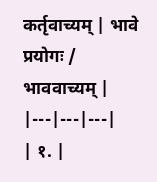कर्तृवाच्यम् | भावे प्रयोगः / भाववाच्यम् |
|---|---|---|
| १. |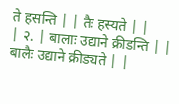ते हसन्ति | | तैः हस्यते | |
| २. | बालाः उद्याने क्रीडन्ति | | बालैः उद्याने क्रीड्यते | |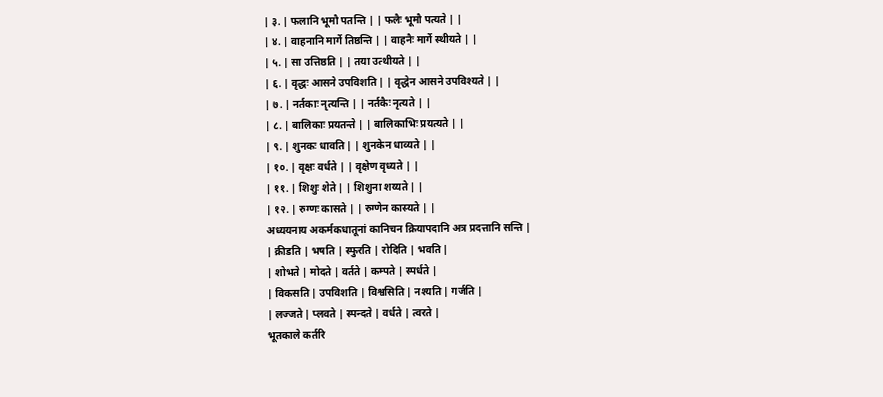| ३. | फलानि भूमौ पतन्ति | | फलैः भूमौ पत्यते | |
| ४. | वाहनानि मार्गे तिष्ठन्ति | | वाहनैः मार्गे स्थीयते | |
| ५. | सा उत्तिष्ठति | | तया उत्थीयते | |
| ६. | वृद्धः आसने उपविशति | | वृद्धेन आसने उपविश्यते | |
| ७. | नर्तकाः नृत्यन्ति | | नर्तकैः नृत्यते | |
| ८. | बालिकाः प्रयतन्ते | | बालिकाभिः प्रयत्यते | |
| ९. | शुनकः धावति | | शुनकेन धाव्यते | |
| १०. | वृक्षः वर्धते | | वृक्षेण वृध्यते | |
| ११. | शिशुः शेते | | शिशुना शय्यते | |
| १२. | रुग्णः कासते | | रुग्णेन कास्यते | |
अध्ययनाय अकर्मकधातूनां कानिचन क्रियापदानि अत्र प्रदत्तानि सन्ति |
| क्रीडति | भषति | स्फुरति | रोदिति | भवति |
| शोभते | मोदते | वर्तते | कम्पते | स्पर्धते |
| विकसति | उपविशति | विश्वसिति | नश्यति | गर्जति |
| लज्जते | प्लवते | स्पन्दते | वर्धते | त्वरते |
भूतकाले कर्तरि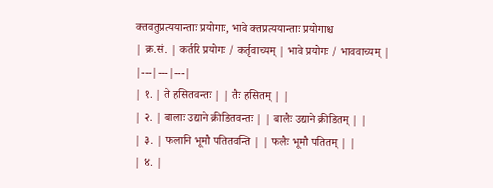क्तवतुप्रत्ययान्ताः प्रयोगाः, भावे क्तप्रत्ययान्ताः प्रयोगाश्च
| क्र.सं. | कर्तरि प्रयोगः / कर्तृवाच्यम् | भावे प्रयोगः / भाववाच्यम् |
|---|---|---|
| १. | ते हसितवन्तः | | तैः हसितम् | |
| २. | बालाः उद्याने क्रीडितवन्तः | | बालैः उद्याने क्रीडितम् | |
| ३. | फलानि भूमौ पतितवन्ति | | फलैः भूमौ पतितम् | |
| ४. |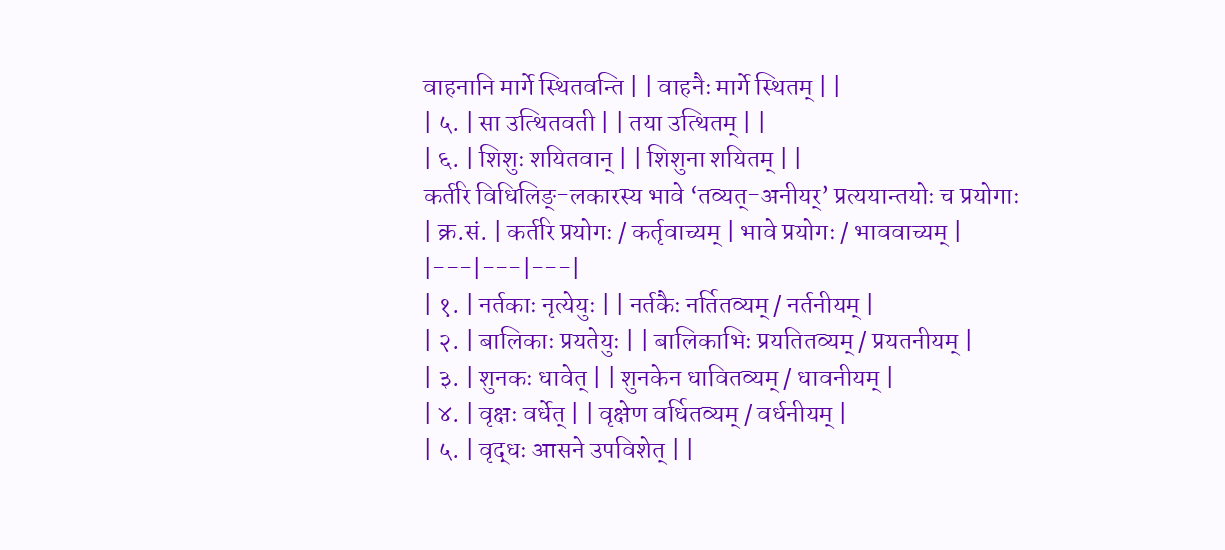वाहनानि मार्गे स्थितवन्ति | | वाहनैः मार्गे स्थितम् | |
| ५. | सा उत्थितवती | | तया उत्थितम् | |
| ६. | शिशुः शयितवान् | | शिशुना शयितम् | |
कर्तरि विधिलिङ्-लकारस्य भावे ‘तव्यत्-अनीयर्’ प्रत्ययान्तयोः च प्रयोगाः
| क्र.सं. | कर्तरि प्रयोगः / कर्तृवाच्यम् | भावे प्रयोगः / भाववाच्यम् |
|---|---|---|
| १. | नर्तकाः नृत्येयुः | | नर्तकैः नर्तितव्यम् / नर्तनीयम् |
| २. | बालिकाः प्रयतेयुः | | बालिकाभिः प्रयतितव्यम् / प्रयतनीयम् |
| ३. | शुनकः धावेत् | | शुनकेन धावितव्यम् / धावनीयम् |
| ४. | वृक्षः वर्धेत् | | वृक्षेण वर्धितव्यम् / वर्धनीयम् |
| ५. | वृद्धः आसने उपविशेत् | |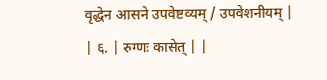वृद्धेन आसने उपवेष्टव्यम् / उपवेशनीयम् |
| ६. | रुग्णः कासेत् | |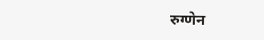रुग्णेन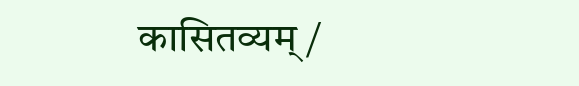कासितव्यम् /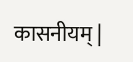कासनीयम् |